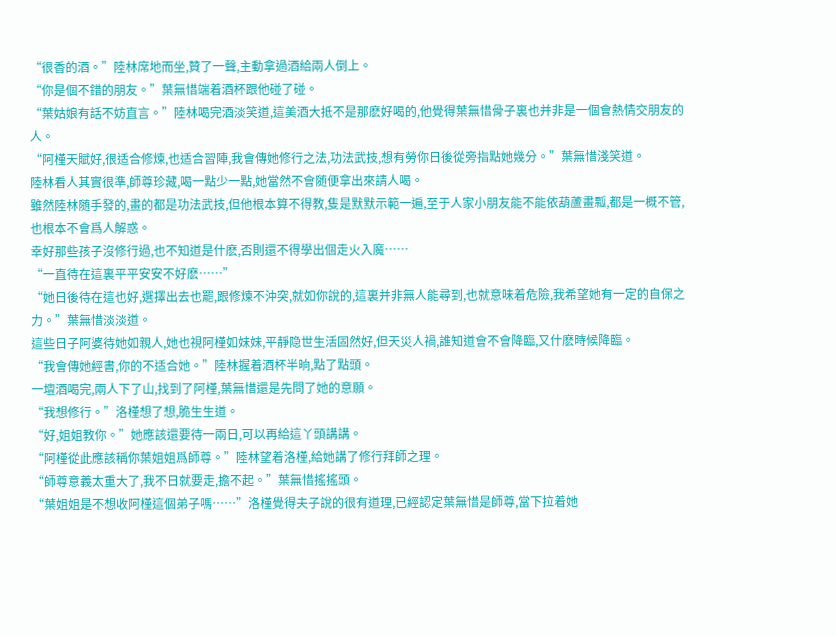“很香的酒。”陸林席地而坐,贊了一聲,主動拿過酒給兩人倒上。
“你是個不錯的朋友。”葉無惜端着酒杯跟他碰了碰。
“葉姑娘有話不妨直言。”陸林喝完酒淡笑道,這美酒大抵不是那麽好喝的,他覺得葉無惜骨子裏也并非是一個會熱情交朋友的人。
“阿槿天賦好,很适合修煉,也适合習陣,我會傳她修行之法,功法武技,想有勞你日後從旁指點她幾分。”葉無惜淺笑道。
陸林看人其實很準,師尊珍藏,喝一點少一點,她當然不會随便拿出來請人喝。
雖然陸林随手發的,畫的都是功法武技,但他根本算不得教,隻是默默示範一遍,至于人家小朋友能不能依葫蘆畫瓢,都是一概不管,也根本不會爲人解惑。
幸好那些孩子沒修行過,也不知道是什麽,否則還不得學出個走火入魔……
“一直待在這裏平平安安不好麽……”
“她日後待在這也好,選擇出去也罷,跟修煉不沖突,就如你說的,這裏并非無人能尋到,也就意味着危險,我希望她有一定的自保之力。”葉無惜淡淡道。
這些日子阿婆待她如親人,她也視阿槿如妹妹,平靜隐世生活固然好,但天災人禍,誰知道會不會降臨,又什麽時候降臨。
“我會傳她經書,你的不适合她。”陸林握着酒杯半晌,點了點頭。
一壇酒喝完,兩人下了山,找到了阿槿,葉無惜還是先問了她的意願。
“我想修行。”洛槿想了想,脆生生道。
“好,姐姐教你。”她應該還要待一兩日,可以再給這丫頭講講。
“阿槿從此應該稱你葉姐姐爲師尊。”陸林望着洛槿,給她講了修行拜師之理。
“師尊意義太重大了,我不日就要走,擔不起。”葉無惜搖搖頭。
“葉姐姐是不想收阿槿這個弟子嗎……”洛槿覺得夫子說的很有道理,已經認定葉無惜是師尊,當下拉着她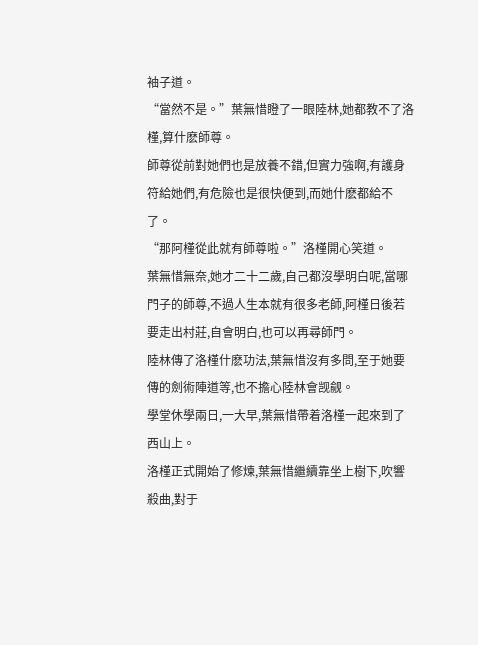袖子道。
“當然不是。”葉無惜瞪了一眼陸林,她都教不了洛槿,算什麽師尊。
師尊從前對她們也是放養不錯,但實力強啊,有護身符給她們,有危險也是很快便到,而她什麽都給不了。
“那阿槿從此就有師尊啦。”洛槿開心笑道。
葉無惜無奈,她才二十二歲,自己都沒學明白呢,當哪門子的師尊,不過人生本就有很多老師,阿槿日後若要走出村莊,自會明白,也可以再尋師門。
陸林傳了洛槿什麽功法,葉無惜沒有多問,至于她要傳的劍術陣道等,也不擔心陸林會觊觎。
學堂休學兩日,一大早,葉無惜帶着洛槿一起來到了西山上。
洛槿正式開始了修煉,葉無惜繼續靠坐上樹下,吹響殺曲,對于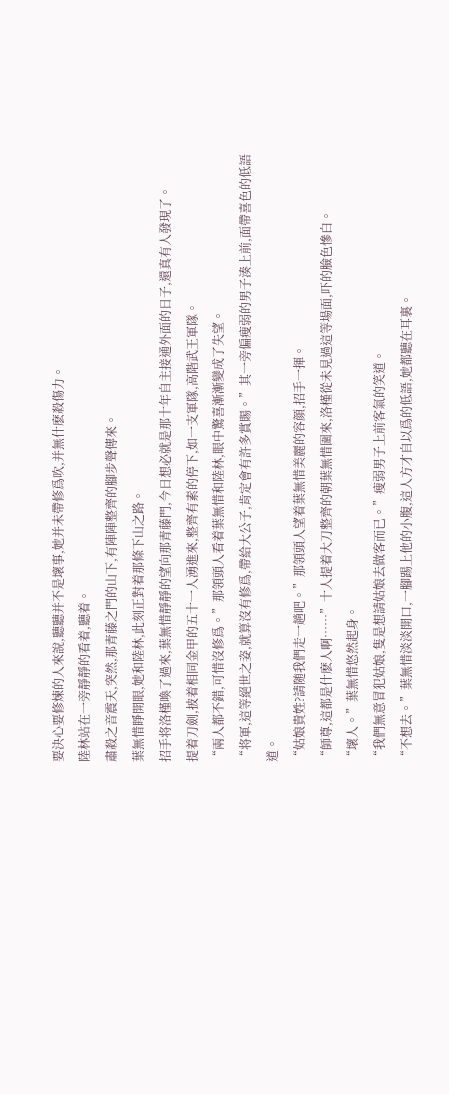要決心要修煉的人來說,聽聽并不是壞事,她并未帶修爲吹,并無什麽殺傷力。
陸林站在一旁靜靜的看着,聽着。
肅殺之音震天,突然,那青藤之門的山下,有陣陣整齊的腳步聲傳來。
葉無惜睜開眼,她和陸林,此刻正對着那條下山之路。
招手将洛槿喚了過來,葉無惜靜靜的望向那青藤門,今日想必就是那十年自主接通外面的日子,還真有人發現了。
提着刀劍,披着相同金甲的五十一人湧進來,整齊有素的停下,如一支軍隊,高階武王軍隊。
“兩人都不錯,可惜沒修爲。”那領頭人看着葉無惜和陸林,眼中驚喜漸漸變成了失望。
“将軍,這等絕世之姿,就算沒有修爲,帶給大公子,肯定會有許多賞賜。”其一旁偏瘦弱的男子湊上前,面帶喜色的低語道。
“姑娘貴姓?請随我們走一趟吧。”那領頭人望着葉無惜美麗的容顔,招手一揮。
“師尊,這都是什麽人啊……”十人提着大刀整齊的朝葉無惜圍來,洛槿從未見過這等場面,吓的臉色慘白。
“壞人。”葉無惜悠然起身。
“我們無意冒犯姑娘,隻是想請姑娘去做客而已。”瘦弱男子上前客氣的笑道。
“不想去。”葉無惜淡淡開口,一腳踢上他的小腹,這人方才自以爲的低語,她都聽在耳裏。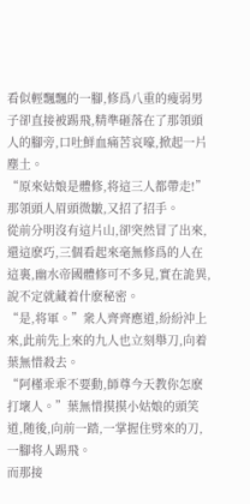看似輕飄飄的一腳,修爲八重的瘦弱男子卻直接被踢飛,精準砸落在了那領頭人的腳旁,口吐鮮血痛苦哀嚎,掀起一片塵土。
“原來姑娘是體修,将這三人都帶走!”那領頭人眉頭微皺,又招了招手。
從前分明沒有這片山,卻突然冒了出來,還這麽巧,三個看起來毫無修爲的人在這裏,幽水帝國體修可不多見,實在詭異,說不定就藏着什麽秘密。
“是,将軍。”衆人齊齊應道,紛紛沖上來,此前先上來的九人也立刻舉刀,向着葉無惜殺去。
“阿槿乖乖不要動,師尊今天教你怎麽打壞人。”葉無惜摸摸小姑娘的頭笑道,随後,向前一踏,一掌握住劈來的刀,一腳将人踢飛。
而那接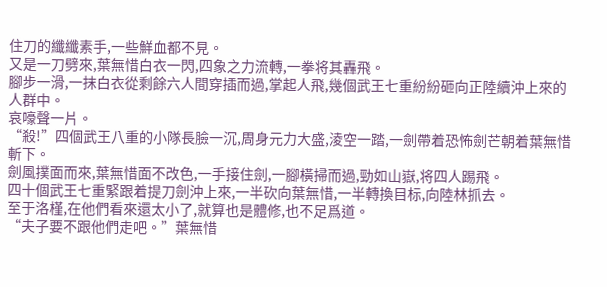住刀的纖纖素手,一些鮮血都不見。
又是一刀劈來,葉無惜白衣一閃,四象之力流轉,一拳将其轟飛。
腳步一滑,一抹白衣從剩餘六人間穿插而過,掌起人飛,幾個武王七重紛紛砸向正陸續沖上來的人群中。
哀嚎聲一片。
“殺!”四個武王八重的小隊長臉一沉,周身元力大盛,淩空一踏,一劍帶着恐怖劍芒朝着葉無惜斬下。
劍風撲面而來,葉無惜面不改色,一手接住劍,一腳橫掃而過,勁如山嶽,将四人踢飛。
四十個武王七重緊跟着提刀劍沖上來,一半砍向葉無惜,一半轉換目标,向陸林抓去。
至于洛槿,在他們看來還太小了,就算也是體修,也不足爲道。
“夫子要不跟他們走吧。”葉無惜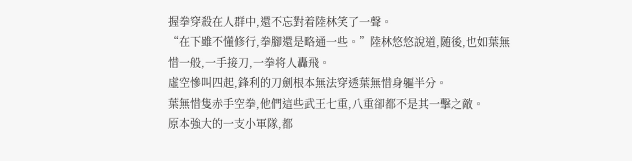握拳穿殺在人群中,還不忘對着陸林笑了一聲。
“在下雖不懂修行,拳腳還是略通一些。”陸林悠悠說道,随後,也如葉無惜一般,一手接刀,一拳将人轟飛。
虛空慘叫四起,鋒利的刀劍根本無法穿透葉無惜身軀半分。
葉無惜隻赤手空拳,他們這些武王七重,八重卻都不是其一擊之敵。
原本強大的一支小軍隊,都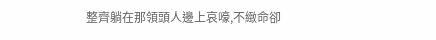整齊躺在那領頭人邊上哀嚎,不緻命卻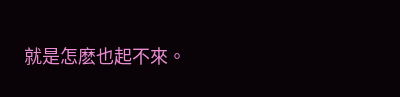就是怎麽也起不來。